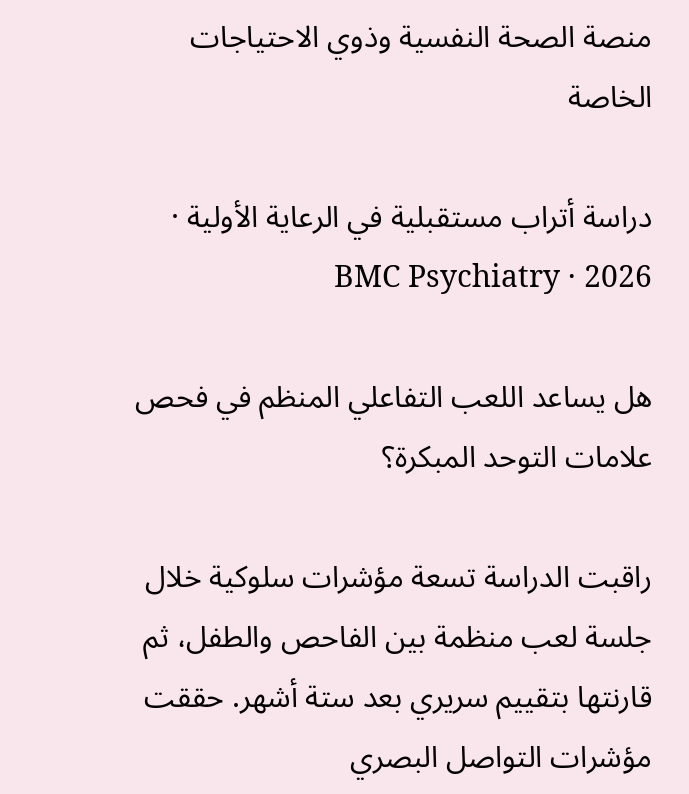منصة الصحة النفسية وذوي الاحتياجات الخاصة

دراسة أتراب مستقبلية في الرعاية الأولية · BMC Psychiatry · 2026

هل يساعد اللعب التفاعلي المنظم في فحص علامات التوحد المبكرة؟

راقبت الدراسة تسعة مؤشرات سلوكية خلال جلسة لعب منظمة بين الفاحص والطفل، ثم قارنتها بتقييم سريري بعد ستة أشهر. حققت مؤشرات التواصل البصري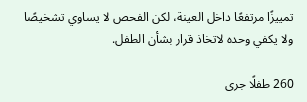تمييزًا مرتفعًا داخل العينة، لكن الفحص لا يساوي تشخيصًا ولا يكفي وحده لاتخاذ قرار بشأن الطفل.

260 طفلًا جرى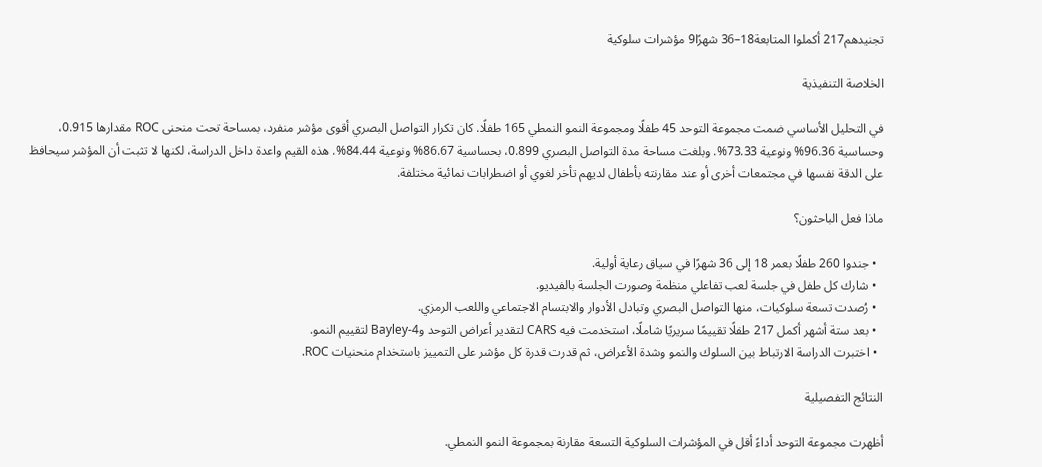تجنيدهم217 أكملوا المتابعة18–36 شهرًا9 مؤشرات سلوكية

الخلاصة التنفيذية

في التحليل الأساسي ضمت مجموعة التوحد 45 طفلًا ومجموعة النمو النمطي 165 طفلًا. كان تكرار التواصل البصري أقوى مؤشر منفرد، بمساحة تحت منحنى ROC مقدارها 0.915، وحساسية 96.36% ونوعية 73.33%. وبلغت مساحة مدة التواصل البصري 0.899، بحساسية 86.67% ونوعية 84.44%. هذه القيم واعدة داخل الدراسة، لكنها لا تثبت أن المؤشر سيحافظ على الدقة نفسها في مجتمعات أخرى أو عند مقارنته بأطفال لديهم تأخر لغوي أو اضطرابات نمائية مختلفة.

ماذا فعل الباحثون؟

  • جندوا 260 طفلًا بعمر 18 إلى 36 شهرًا في سياق رعاية أولية.
  • شارك كل طفل في جلسة لعب تفاعلي منظمة وصورت الجلسة بالفيديو.
  • رُصدت تسعة سلوكيات، منها التواصل البصري وتبادل الأدوار والابتسام الاجتماعي واللعب الرمزي.
  • بعد ستة أشهر أكمل 217 طفلًا تقييمًا سريريًا شاملًا، استخدمت فيه CARS لتقدير أعراض التوحد وBayley-4 لتقييم النمو.
  • اختبرت الدراسة الارتباط بين السلوك والنمو وشدة الأعراض، ثم قدرت قدرة كل مؤشر على التمييز باستخدام منحنيات ROC.

النتائج التفصيلية

أظهرت مجموعة التوحد أداءً أقل في المؤشرات السلوكية التسعة مقارنة بمجموعة النمو النمطي.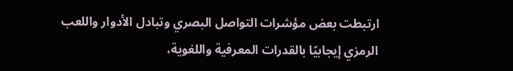ارتبطت بعض مؤشرات التواصل البصري وتبادل الأدوار واللعب الرمزي إيجابيًا بالقدرات المعرفية واللغوية،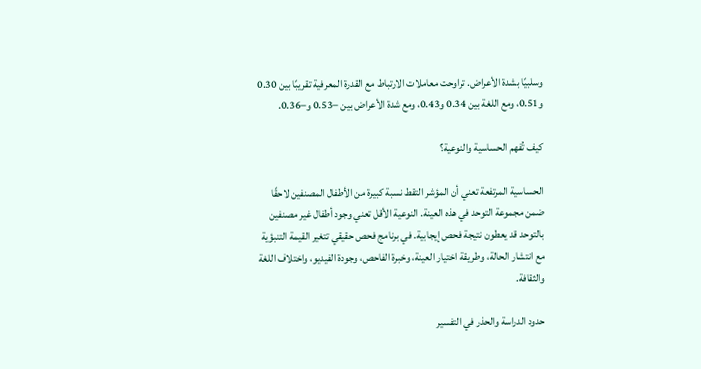وسلبيًا بشدة الأعراض. تراوحت معاملات الارتباط مع القدرة المعرفية تقريبًا بين 0.30 و0.51، ومع اللغة بين 0.34 و0.43، ومع شدة الأعراض بين −0.53 و−0.36.

كيف تُفهم الحساسية والنوعية؟

الحساسية المرتفعة تعني أن المؤشر التقط نسبة كبيرة من الأطفال المصنفين لاحقًا ضمن مجموعة التوحد في هذه العينة. النوعية الأقل تعني وجود أطفال غير مصنفين بالتوحد قد يعطون نتيجة فحص إيجابية. في برنامج فحص حقيقي تتغير القيمة التنبؤية مع انتشار الحالة، وطريقة اختيار العينة، وخبرة الفاحص، وجودة الفيديو، واختلاف اللغة والثقافة.

حدود الدراسة والحذر في التفسير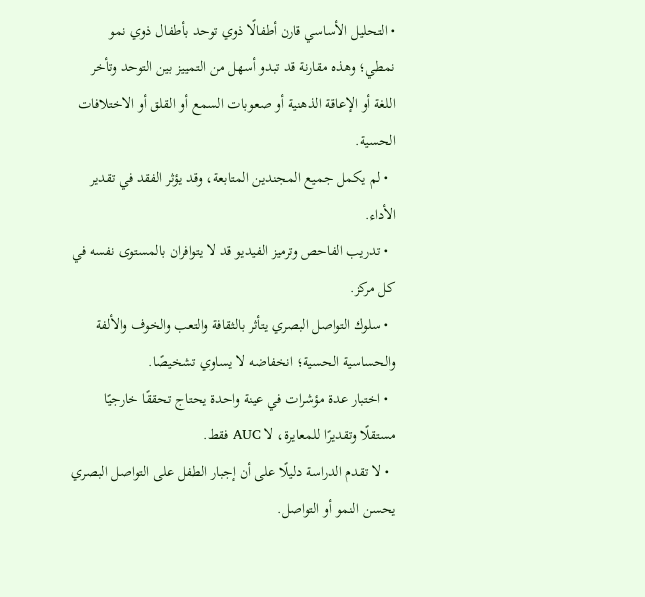• التحليل الأساسي قارن أطفالًا ذوي توحد بأطفال ذوي نمو نمطي؛ وهذه مقارنة قد تبدو أسهل من التمييز بين التوحد وتأخر اللغة أو الإعاقة الذهنية أو صعوبات السمع أو القلق أو الاختلافات الحسية.
  • لم يكمل جميع المجندين المتابعة، وقد يؤثر الفقد في تقدير الأداء.
  • تدريب الفاحص وترميز الفيديو قد لا يتوافران بالمستوى نفسه في كل مركز.
  • سلوك التواصل البصري يتأثر بالثقافة والتعب والخوف والألفة والحساسية الحسية؛ انخفاضه لا يساوي تشخيصًا.
  • اختبار عدة مؤشرات في عينة واحدة يحتاج تحققًا خارجيًا مستقلًا وتقديرًا للمعايرة، لا AUC فقط.
  • لا تقدم الدراسة دليلًا على أن إجبار الطفل على التواصل البصري يحسن النمو أو التواصل.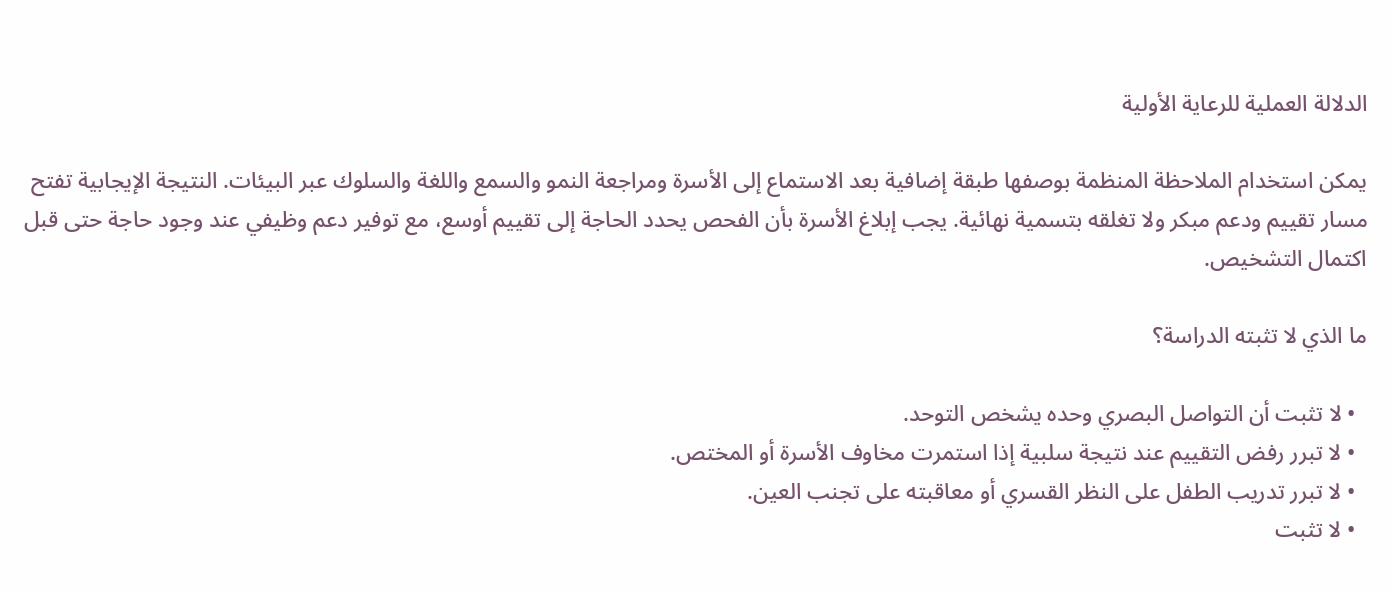الدلالة العملية للرعاية الأولية

يمكن استخدام الملاحظة المنظمة بوصفها طبقة إضافية بعد الاستماع إلى الأسرة ومراجعة النمو والسمع واللغة والسلوك عبر البيئات. النتيجة الإيجابية تفتح مسار تقييم ودعم مبكر ولا تغلقه بتسمية نهائية. يجب إبلاغ الأسرة بأن الفحص يحدد الحاجة إلى تقييم أوسع، مع توفير دعم وظيفي عند وجود حاجة حتى قبل اكتمال التشخيص.

ما الذي لا تثبته الدراسة؟

  • لا تثبت أن التواصل البصري وحده يشخص التوحد.
  • لا تبرر رفض التقييم عند نتيجة سلبية إذا استمرت مخاوف الأسرة أو المختص.
  • لا تبرر تدريب الطفل على النظر القسري أو معاقبته على تجنب العين.
  • لا تثبت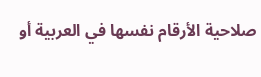صلاحية الأرقام نفسها في العربية أو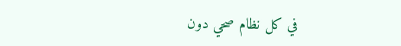في كل نظام صحي دون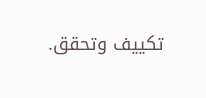تكييف وتحقق.